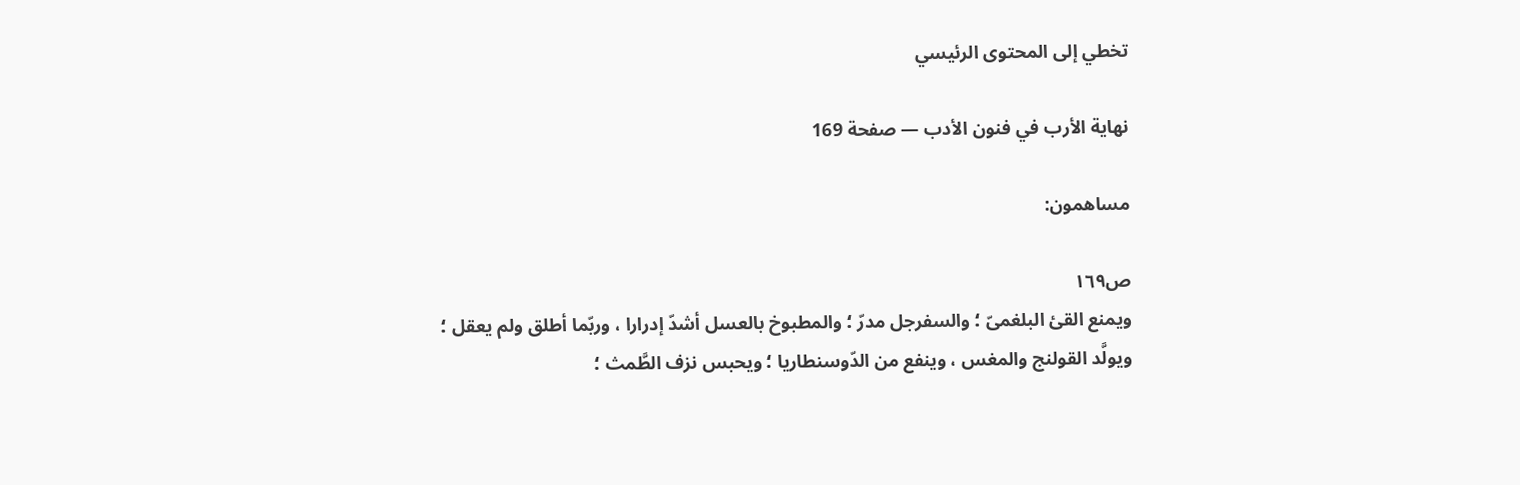تخطي إلى المحتوى الرئيسي

نهاية الأرب في فنون الأدب — صفحة 169

مساهمون:

ص١٦٩
ويمنع القئ البلغمىّ ؛ والسفرجل مدرّ ؛ والمطبوخ بالعسل أشدّ إدرارا ، وربّما أطلق ولم يعقل ؛ ويولَّد القولنج والمغس ، وينفع من الدّوسنطاريا ؛ ويحبس نزف الطَّمث ؛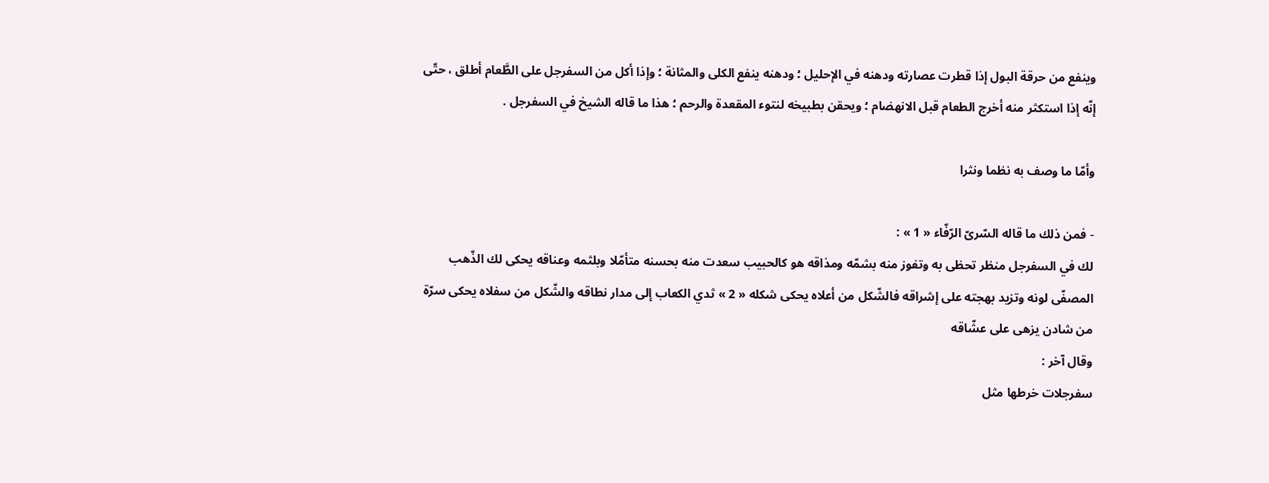وينفع من حرقة البول إذا قطرت عصارته ودهنه في الإحليل ؛ ودهنه ينفع الكلى والمثانة ؛ وإذا أكل من السفرجل على الطَّعام أطلق ، حتّى إنّه إذا استكثر منه أخرج الطعام قبل الانهضام ؛ ويحقن بطبيخه لنتوء المقعدة والرحم ؛ هذا ما قاله الشيخ في السفرجل .

وأمّا ما وصف به نظما ونثرا

- فمن ذلك ما قاله السّرىّ الرّفّاء « 1 » :
لك في السفرجل منظر تحظى به وتفوز منه بشمّه ومذاقه هو كالحبيب سعدت منه بحسنه متأمّلا وبلثمه وعناقه يحكى لك الذّهب المصفّى لونه وتزيد بهجته على إشراقه فالشّكل من أعلاه يحكى شكله « 2 » ثدي الكعاب إلى مدار نطاقه والشّكل من سفلاه يحكى سرّة من شادن يزهى على عشّاقه
وقال آخر :
سفرجلات خرطها مثل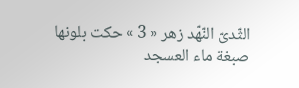الثّدىّ النّهّد زهر « 3 » حكت بلونها صبغة ماء العسجد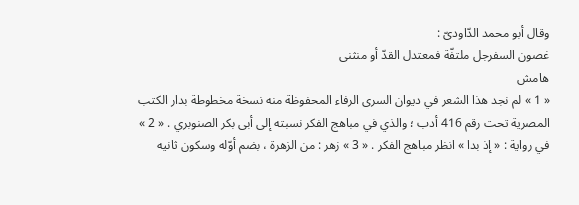وقال أبو محمد الدّاودىّ :
غصون السفرجل ملتفّة فمعتدل القدّ أو منثنى
هامش
« 1 » لم نجد هذا الشعر في ديوان السرى الرفاء المحفوظة منه نسخة مخطوطة بدار الكتب المصرية تحت رقم 416 أدب ؛ والذي في مباهج الفكر نسبته إلى أبى بكر الصنوبري . « 2 » في رواية : « إذ بدا » انظر مباهج الفكر . « 3 » زهر : من الزهرة ، بضم أوّله وسكون ثانيه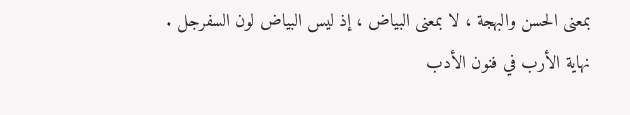بمعنى الحسن والبهجة ، لا بمعنى البياض ، إذ ليس البياض لون السفرجل .
نهاية الأرب في فنون الأدب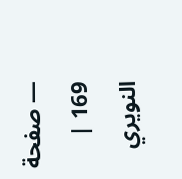— صفحة 169 | النويري